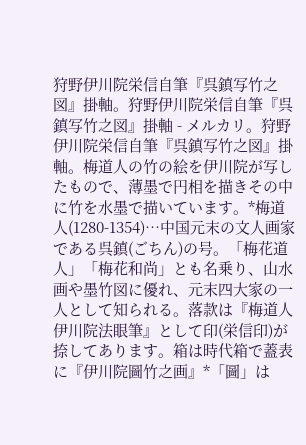狩野伊川院栄信自筆『呉鎮写竹之図』掛軸。狩野伊川院栄信自筆『呉鎮写竹之図』掛軸 - メルカリ。狩野伊川院栄信自筆『呉鎮写竹之図』掛軸。梅道人の竹の絵を伊川院が写したもので、薄墨で円相を描きその中に竹を水墨で描いています。*梅道人(1280-1354)…中国元末の文人画家である呉鎮(ごちん)の号。「梅花道人」「梅花和尚」とも名乗り、山水画や墨竹図に優れ、元末四大家の一人として知られる。落款は『梅道人 伊川院法眼筆』として印(栄信印)が捺してあります。箱は時代箱で蓋表に『伊川院圖竹之画』*「圖」は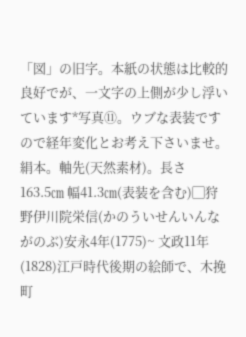「図」の旧字。本紙の状態は比較的良好でが、一文字の上側が少し浮いています*写真⑪。ウブな表装ですので経年変化とお考え下さいませ。絹本。軸先(天然素材)。長さ163.5㎝ 幅41.3㎝(表装を含む)▢狩野伊川院栄信(かのういせんいんながのぶ)安永4年(1775)~ 文政11年(1828)江戸時代後期の絵師で、木挽町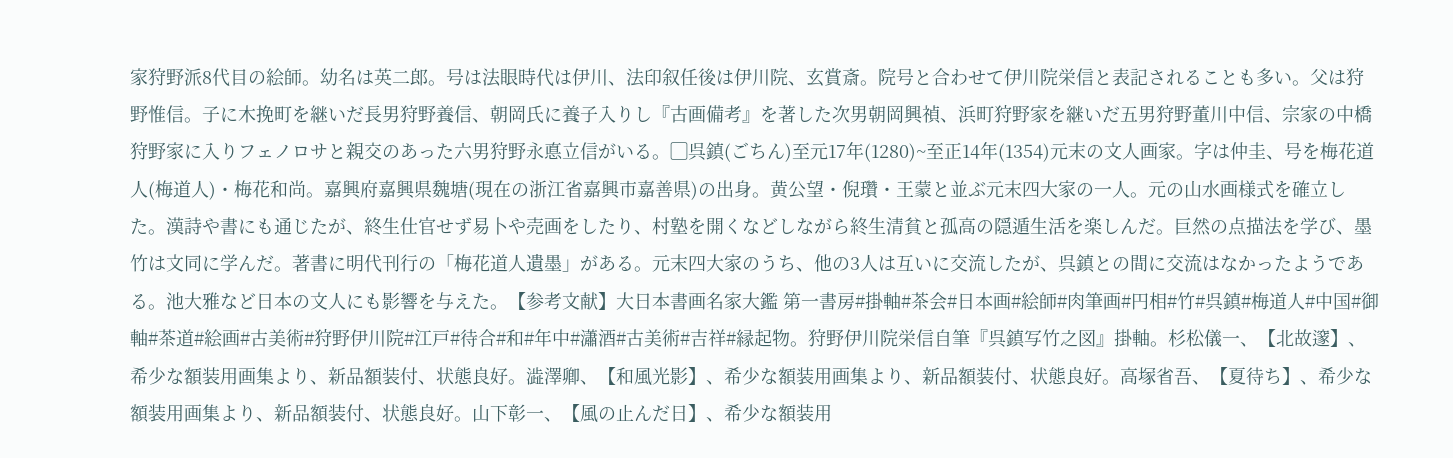家狩野派8代目の絵師。幼名は英二郎。号は法眼時代は伊川、法印叙任後は伊川院、玄賞斎。院号と合わせて伊川院栄信と表記されることも多い。父は狩野惟信。子に木挽町を継いだ長男狩野養信、朝岡氏に養子入りし『古画備考』を著した次男朝岡興禎、浜町狩野家を継いだ五男狩野董川中信、宗家の中橋狩野家に入りフェノロサと親交のあった六男狩野永悳立信がいる。▢呉鎮(ごちん)至元17年(1280)~至正14年(1354)元末の文人画家。字は仲圭、号を梅花道人(梅道人)・梅花和尚。嘉興府嘉興県魏塘(現在の浙江省嘉興市嘉善県)の出身。黄公望・倪瓚・王蒙と並ぶ元末四大家の一人。元の山水画様式を確立した。漢詩や書にも通じたが、終生仕官せず易卜や売画をしたり、村塾を開くなどしながら終生清貧と孤高の隠遁生活を楽しんだ。巨然の点描法を学び、墨竹は文同に学んだ。著書に明代刊行の「梅花道人遺墨」がある。元末四大家のうち、他の3人は互いに交流したが、呉鎮との間に交流はなかったようである。池大雅など日本の文人にも影響を与えた。【参考文献】大日本書画名家大鑑 第一書房#掛軸#茶会#日本画#絵師#肉筆画#円相#竹#呉鎮#梅道人#中国#御軸#茶道#絵画#古美術#狩野伊川院#江戸#待合#和#年中#瀟酒#古美術#吉祥#縁起物。狩野伊川院栄信自筆『呉鎮写竹之図』掛軸。杉松儀一、【北故邃】、希少な額装用画集より、新品額装付、状態良好。澁澤卿、【和風光影】、希少な額装用画集より、新品額装付、状態良好。高塚省吾、【夏待ち】、希少な額装用画集より、新品額装付、状態良好。山下彰一、【風の止んだ日】、希少な額装用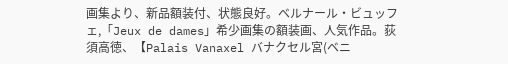画集より、新品額装付、状態良好。ベルナール・ビュッフェ,「Jeux de dames」希少画集の額装画、人気作品。荻須高徳、【Palais Vanaxel バナクセル宮(ベニ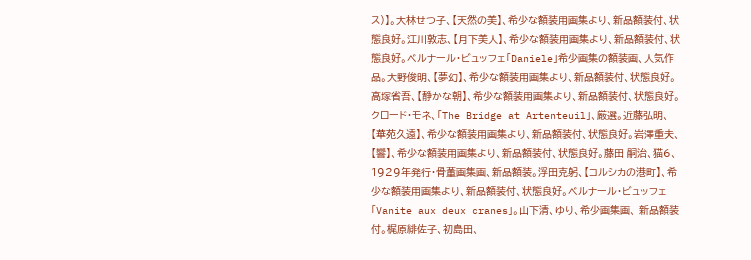ス)】。大林せつ子、【天然の美】、希少な額装用画集より、新品額装付、状態良好。江川敦志、【月下美人】、希少な額装用画集より、新品額装付、状態良好。ベルナール・ビュッフェ「Daniele」希少画集の額装画、人気作品。大野俊明、【夢幻】、希少な額装用画集より、新品額装付、状態良好。高塚省吾、【静かな朝】、希少な額装用画集より、新品額装付、状態良好。クロード・モネ、「The Bridge at Artenteuil」、厳選。近藤弘明、【華苑久遠】、希少な額装用画集より、新品額装付、状態良好。岩澤重夫、【響】、希少な額装用画集より、新品額装付、状態良好。藤田 嗣治、猫6、1929年発行・骨董画集画、新品額装。浮田克躬、【コルシカの港町】、希少な額装用画集より、新品額装付、状態良好。ベルナール・ビュッフェ「Vanite aux deux cranes」。山下清、ゆり、希少画集画、 新品額装付。梶原緋佐子、初島田、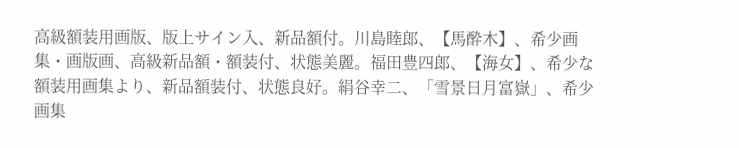高級額装用画版、版上サイン入、新品額付。川島睦郎、【馬酔木】、希少画集・画版画、高級新品額・額装付、状態美麗。福田豊四郎、【海女】、希少な額装用画集より、新品額装付、状態良好。絹谷幸二、「雪景日月富嶽」、希少画集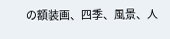の額装画、四季、風景、人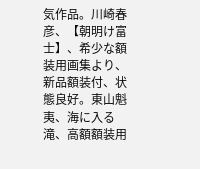気作品。川崎春彦、【朝明け富士】、希少な額装用画集より、新品額装付、状態良好。東山魁夷、海に入る滝、高額額装用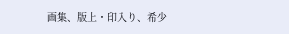画集、版上・印入り、希少